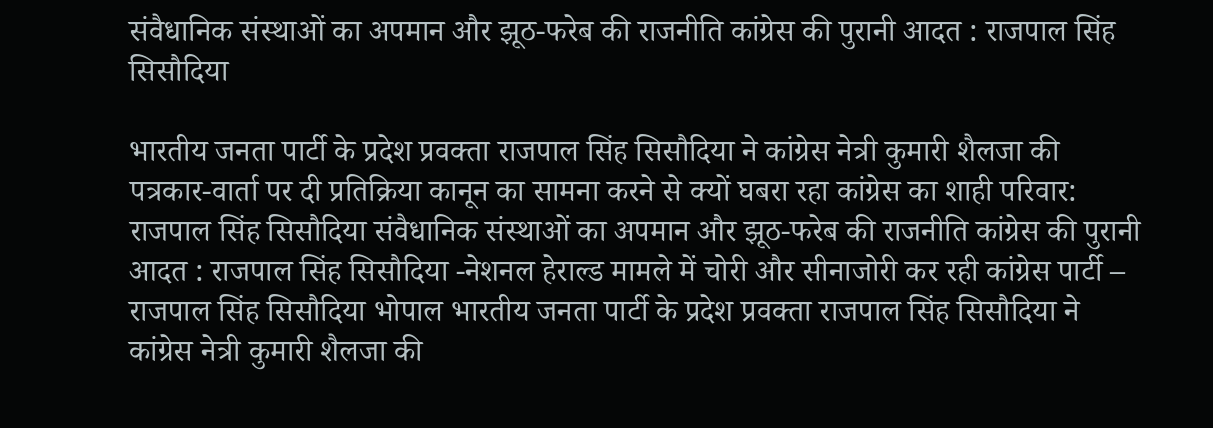संवैधानिक संस्थाओं का अपमान और झूठ-फरेब की राजनीति कांग्रेस की पुरानी आदत : राजपाल सिंह सिसौदिया

भारतीय जनता पार्टी के प्रदेश प्रवक्ता राजपाल सिंह सिसौदिया ने कांग्रेस नेत्री कुमारी शैलजा की पत्रकार-वार्ता पर दी प्रतिक्रिया कानून का सामना करने से क्यों घबरा रहा कांग्रेस का शाही परिवार:  राजपाल सिंह सिसौदिया संवैधानिक संस्थाओं का अपमान और झूठ-फरेब की राजनीति कांग्रेस की पुरानी आदत : राजपाल सिंह सिसौदिया -नेशनल हेराल्ड मामले में चोरी और सीनाजोरी कर रही कांग्रेस पार्टी – राजपाल सिंह सिसौदिया भोपाल भारतीय जनता पार्टी के प्रदेश प्रवक्ता राजपाल सिंह सिसौदिया ने कांग्रेस नेत्री कुमारी शैलजा की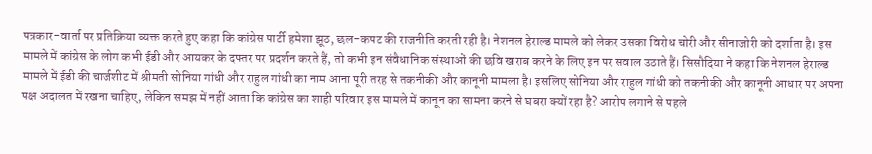पत्रकार-वार्ता पर प्रतिक्रिया व्यक्त करते हुए कहा कि कांग्रेस पार्टी हमेशा झूठ, छल-कपट की राजनीति करती रही है। नेशनल हेराल्ड मामले को लेकर उसका विरोध चोरी और सीनाजोरी को दर्शाता है। इस मामले में कांग्रेस के लोग कभी ईडी और आयकर के दफ्तर पर प्रदर्शन करते हैं, तो कभी इन संवैधानिक संस्थाओं की छवि खराब करने के लिए इन पर सवाल उठाते हैं। सिसौदिया ने कहा कि नेशनल हेराल्ड मामले में ईडी की चार्जशीट में श्रीमती सोनिया गांधी और राहुल गांधी का नाम आना पूरी तरह से तकनीकी और कानूनी मामला है। इसलिए सोनिया और राहुल गांधी को तकनीकी और कानूनी आधार पर अपना पक्ष अदालत में रखना चाहिए, लेकिन समझ में नहीं आता कि कांग्रेस का शाही परिवार इस मामले में कानून का सामना करने से घबरा क्यों रहा है? आरोप लगाने से पहले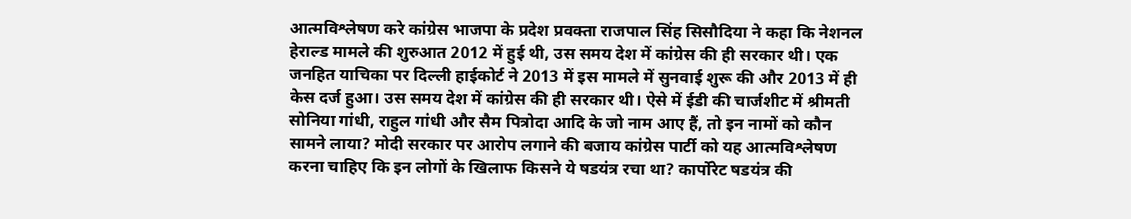आत्मविश्लेषण करे कांग्रेस भाजपा के प्रदेश प्रवक्ता राजपाल सिंह सिसौदिया ने कहा कि नेशनल हेराल्ड मामले की शुरुआत 2012 में हुई थी, उस समय देश में कांग्रेस की ही सरकार थी। एक जनहित याचिका पर दिल्ली हाईकोर्ट ने 2013 में इस मामले में सुनवाई शुरू की और 2013 में ही केस दर्ज हुआ। उस समय देश में कांग्रेस की ही सरकार थी। ऐसे में ईडी की चार्जशीट में श्रीमती सोनिया गांधी, राहुल गांधी और सैम पित्रोदा आदि के जो नाम आए हैं, तो इन नामों को कौन सामने लाया? मोदी सरकार पर आरोप लगाने की बजाय कांग्रेस पार्टी को यह आत्मविश्लेषण करना चाहिए कि इन लोगों के खिलाफ किसने ये षडयंत्र रचा था? कार्पोरेट षडयंत्र की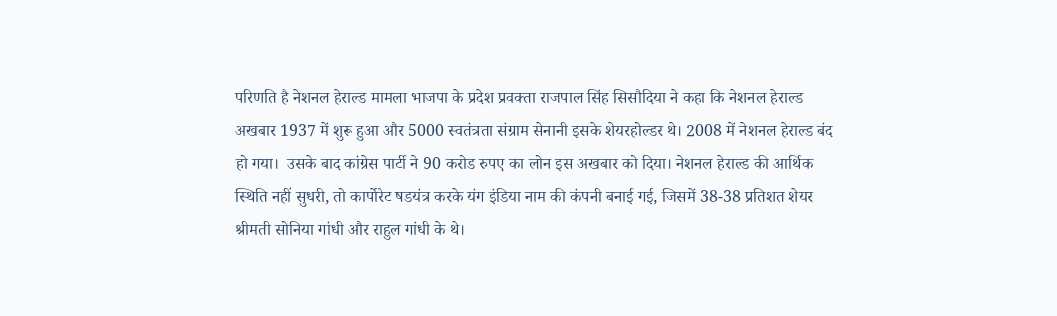परिणति है नेशनल हेराल्ड मामला भाजपा के प्रदेश प्रवक्ता राजपाल सिंह सिसौदिया ने कहा कि नेशनल हेराल्ड अखबार 1937 में शुरू हुआ और 5000 स्वतंत्रता संग्राम सेनानी इसके शेयरहोल्डर थे। 2008 में नेशनल हेराल्ड बंद हो गया।  उसके बाद कांग्रेस पार्टी ने 90 करोड रुपए का लोन इस अखबार को दिया। नेशनल हेराल्ड की आर्थिक स्थिति नहीं सुधरी, तो कार्पोरेट षडयंत्र करके यंग इंडिया नाम की कंपनी बनाई गई, जिसमें 38-38 प्रतिशत शेयर श्रीमती सोनिया गांधी और राहुल गांधी के थे।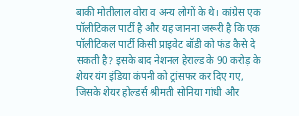बाकी मोतीलाल वोरा व अन्य लोगों के थे। कांग्रेस एक पॉलीटिकल पार्टी है और यह जानना जरूरी है कि एक पॉलीटिकल पार्टी किसी प्राइवेट बॉडी को फंड कैसे दे सकती है? इसके बाद नेशनल हेराल्ड के 90 करोड़ के शेयर यंग इंडिया कंपनी को ट्रांसफर कर दिए गए, जिसके शेयर होल्डर्स श्रीमती सोनिया गांधी और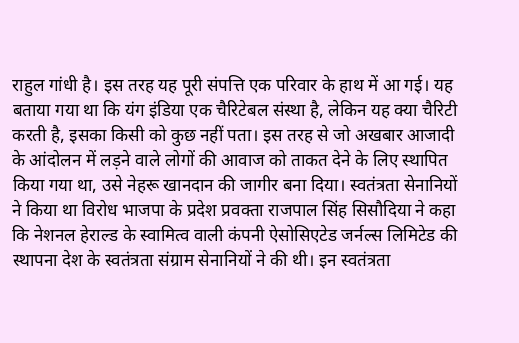राहुल गांधी है। इस तरह यह पूरी संपत्ति एक परिवार के हाथ में आ गई। यह बताया गया था कि यंग इंडिया एक चैरिटेबल संस्था है, लेकिन यह क्या चैरिटी करती है, इसका किसी को कुछ नहीं पता। इस तरह से जो अखबार आजादी के आंदोलन में लड़ने वाले लोगों की आवाज को ताकत देने के लिए स्थापित किया गया था, उसे नेहरू खानदान की जागीर बना दिया। स्वतंत्रता सेनानियों ने किया था विरोध भाजपा के प्रदेश प्रवक्ता राजपाल सिंह सिसौदिया ने कहा कि नेशनल हेराल्ड के स्वामित्व वाली कंपनी ऐसोसिएटेड जर्नल्स लिमिटेड की स्थापना देश के स्वतंत्रता संग्राम सेनानियों ने की थी। इन स्वतंत्रता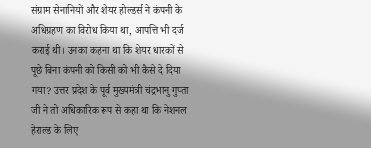संग्राम सेनानियों और शेयर होल्डर्स ने कंपनी के अधिग्रहण का विरोध किया था, आपत्ति भी दर्ज कराई थी। उनका कहना था कि शेयर धारकों से पूछे बिना कंपनी को किसी को भी कैसे दे दिया गया? उत्तर प्रदेश के पूर्व मुख्यमंत्री चंद्रभानु गुप्ता जी ने तो अधिकारिक रूप से कहा था कि नेशनल हेराल्ड के लिए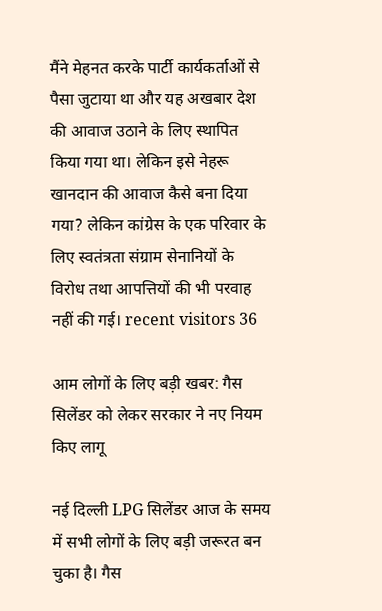मैंने मेहनत करके पार्टी कार्यकर्ताओं से पैसा जुटाया था और यह अखबार देश की आवाज उठाने के लिए स्थापित किया गया था। लेकिन इसे नेहरू खानदान की आवाज कैसे बना दिया गया? लेकिन कांग्रेस के एक परिवार के लिए स्वतंत्रता संग्राम सेनानियों के विरोध तथा आपत्तियों की भी परवाह नहीं की गई। recent visitors 36

आम लोगों के लिए बड़ी खबर: गैस सिलेंडर को लेकर सरकार ने नए नियम किए लागू

नई दिल्ली LPG सिलेंडर आज के समय में सभी लोगों के लिए बड़ी जरूरत बन चुका है। गैस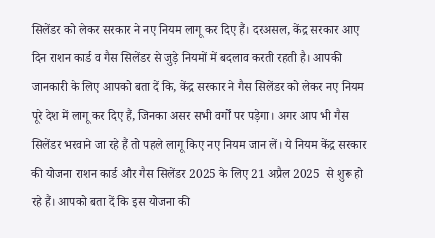सिलेंडर को लेकर सरकार ने नए नियम लागू कर दिए हैं। दरअसल, केंद्र सरकार आए दिन राशन कार्ड व गैस सिलेंडर से जुड़े नियमों में बदलाव करती रहती है। आपकी जानकारी के लिए आपको बता दें कि, केंद्र सरकार ने गैस सिलेंडर को लेकर नए नियम पूरे देश में लागू कर दिए हैं, जिनका असर सभी वर्गों पर पड़ेगा। अगर आप भी गैस सिलेंडर भरवाने जा रहे हैं तो पहले लागू किए नए नियम जान लें। ये नियम केंद्र सरकार की योजना राशन कार्ड और गैस सिलेंडर 2025 के लिए 21 अप्रैल 2025  से शुरू हो रहे हैं। आपको बता दें कि इस योजना की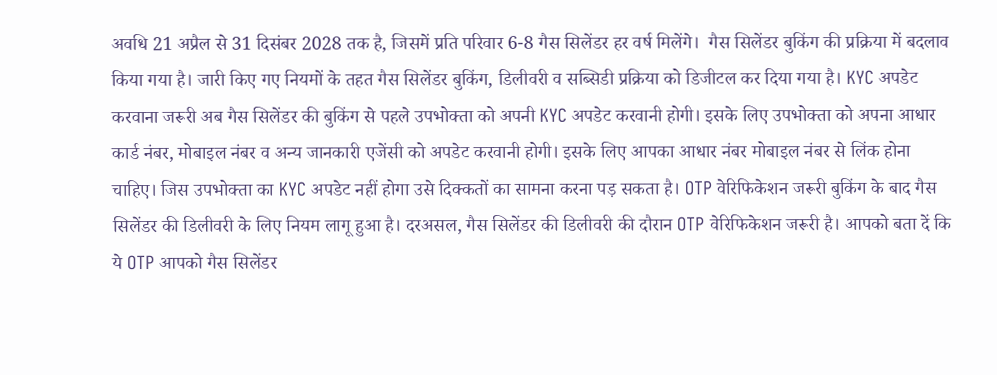अवधि 21 अप्रैल से 31 दिसंबर 2028 तक है, जिसमें प्रति परिवार 6-8 गैस सिलेंडर हर वर्ष मिलेंगे।  गैस सिलेंडर बुकिंग की प्रक्रिया में बदलाव किया गया है। जारी किए गए नियमों के तहत गैस सिलेंडर बुकिंग, डिलीवरी व सब्सिडी प्रक्रिया को डिजीटल कर दिया गया है। KYC अपडेट करवाना जरूरी अब गैस सिलेंडर की बुकिंग से पहले उपभोक्ता को अपनी KYC अपडेट करवानी होगी। इसके लिए उपभोक्ता को अपना आधार कार्ड नंबर, मोबाइल नंबर व अन्य जानकारी एजेंसी को अपडेट करवानी होगी। इसके लिए आपका आधार नंबर मोबाइल नंबर से लिंक होना चाहिए। जिस उपभोक्ता का KYC अपडेट नहीं होगा उसे दिक्कतों का सामना करना पड़ सकता है। OTP वेरिफिकेशन जरूरी बुकिंग के बाद गैस सिलेंडर की डिलीवरी के लिए नियम लागू हुआ है। दरअसल, गैस सिलेंडर की डिलीवरी की दौरान OTP वेरिफिकेशन जरूरी है। आपको बता दें कि ये OTP आपको गैस सिलेंडर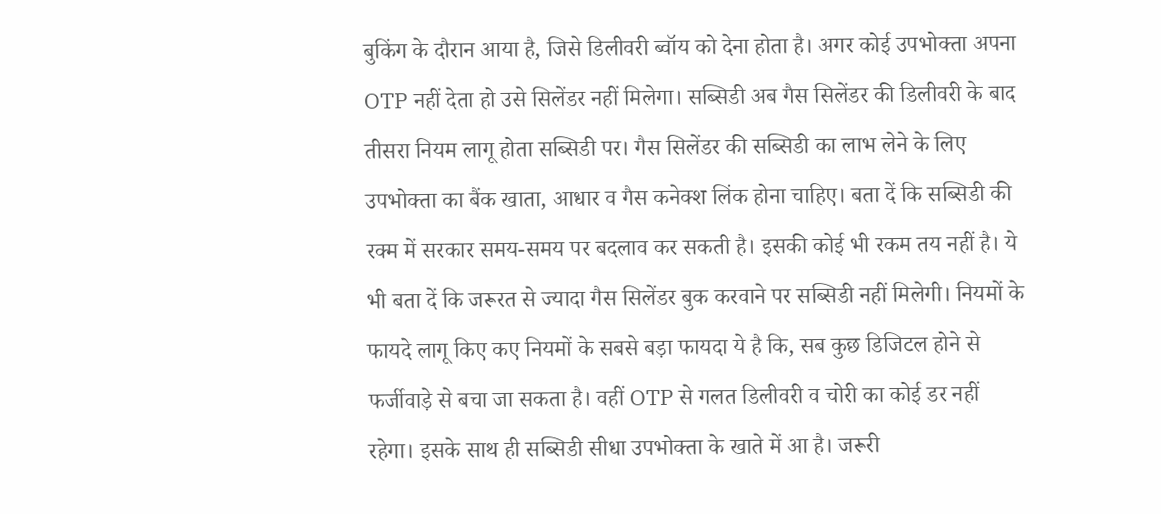बुकिंग के दौरान आया है, जिसे डिलीवरी ब्वॉय को देना होता है। अगर कोई उपभोक्ता अपना OTP नहीं देता हो उसे सिलेंडर नहीं मिलेगा। सब्सिडी अब गैस सिलेंडर की डिलीवरी के बाद तीसरा नियम लागू होता सब्सिडी पर। गैस सिलेंडर की सब्सिडी का लाभ लेने के लिए उपभोक्ता का बैंक खाता, आधार व गैस कनेक्श लिंक होना चाहिए। बता दें कि सब्सिडी की रक्म में सरकार समय-समय पर बदलाव कर सकती है। इसकी कोई भी रकम तय नहीं है। ये भी बता दें कि जरूरत से ज्यादा गैस सिलेंडर बुक करवाने पर सब्सिडी नहीं मिलेगी। नियमों के फायदे लागू किए कए नियमों के सबसे बड़ा फायदा ये है कि, सब कुछ डिजिटल होने से फर्जीवाड़े से बचा जा सकता है। वहीं OTP से गलत डिलीवरी व चोरी का कोई डर नहीं रहेगा। इसके साथ ही सब्सिडी सीधा उपभोक्ता के खाते में आ है। जरूरी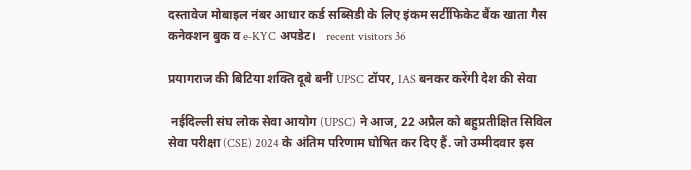दस्तावेज मोबाइल नंबर आधार कर्ड सब्सिडी के लिए इंकम सर्टीफिकेट बैंक खाता गैस कनेक्शन बुक व e-KYC अपडेट।   recent visitors 36

प्रयागराज की बिटिया शक्ति दूबे बनीं UPSC टॉपर, IAS बनकर करेंगी देश की सेवा

 नईदिल्ली संघ लोक सेवा आयोग (UPSC) ने आज, 22 अप्रैल को बहुप्रतीक्षित सिविल सेवा परीक्षा (CSE) 2024 के अंतिम परिणाम घोषित कर दिए हैं. जो उम्मीदवार इस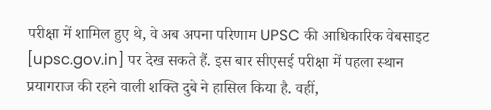परीक्षा में शामिल हुए थे, वे अब अपना परिणाम UPSC की आधिकारिक वेबसाइट [upsc.gov.in] पर देख सकते हैं. इस बार सीएसई परीक्षा में पहला स्थान प्रयागराज की रहने वाली शक्ति दुबे ने हासिल किया है. वहीं,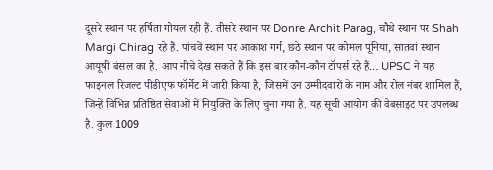दूसरे स्थान पर हर्षिता गोयल रही हैं. तीसरे स्थान पर Donre Archit Parag, चौथे स्थान पर Shah Margi Chirag रहे हैं. पांचवें स्थान पर आकाश गर्ग, छठे स्थान पर कोमल पूनिया, सातवां स्थान आयूषी बंसल का है. आप नीचे देख सकते हैं कि इस बार कौन-कौन टॉपर्स रहे हैं… UPSC ने यह फाइनल रिजल्ट पीडीएफ फॉर्मेट में जारी किया है, जिसमें उन उम्मीदवारों के नाम और रोल नंबर शामिल हैं, जिन्हें विभिन्न प्रतिष्ठित सेवाओं में नियुक्ति के लिए चुना गया है. यह सूची आयोग की वेबसाइट पर उपलब्ध है. कुल 1009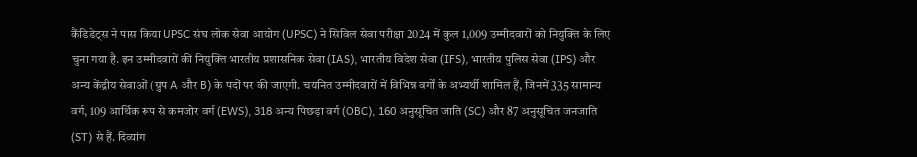कैंडिडेट्स ने पास किया UPSC संघ लोक सेवा आयोग (UPSC) ने सिविल सेवा परीक्षा 2024 में कुल 1,009 उम्मीदवारों को नियुक्ति के लिए चुना गया है. इन उम्मीदवारों की नियुक्ति भारतीय प्रशासनिक सेवा (IAS), भारतीय विदेश सेवा (IFS), भारतीय पुलिस सेवा (IPS) और अन्य केंद्रीय सेवाओं (ग्रुप A और B) के पदों पर की जाएगी. चयनित उम्मीदवारों में विभिन्न वर्गों के अभ्यर्थी शामिल हैं, जिनमें 335 सामान्य वर्ग, 109 आर्थिक रूप से कमजोर वर्ग (EWS), 318 अन्य पिछड़ा वर्ग (OBC), 160 अनुसूचित जाति (SC) और 87 अनुसूचित जनजाति (ST) से हैं. दिव्यांग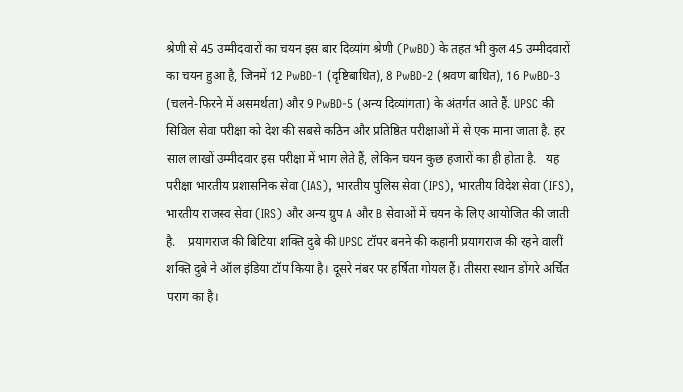श्रेणी से 45 उम्मीदवारों का चयन इस बार दिव्यांग श्रेणी (PwBD) के तहत भी कुल 45 उम्मीदवारों का चयन हुआ है, जिनमें 12 PwBD-1 (दृष्टिबाधित), 8 PwBD-2 (श्रवण बाधित), 16 PwBD-3 (चलने-फिरने में असमर्थता) और 9 PwBD-5 (अन्य दिव्यांगता) के अंतर्गत आते हैं. UPSC की सिविल सेवा परीक्षा को देश की सबसे कठिन और प्रतिष्ठित परीक्षाओं में से एक माना जाता है. हर साल लाखों उम्मीदवार इस परीक्षा में भाग लेते हैं, लेकिन चयन कुछ हजारों का ही होता है.   यह परीक्षा भारतीय प्रशासनिक सेवा (IAS), भारतीय पुलिस सेवा (IPS), भारतीय विदेश सेवा (IFS), भारतीय राजस्व सेवा (IRS) और अन्य ग्रुप A और B सेवाओं में चयन के लिए आयोजित की जाती है.    प्रयागराज की बिटिया शक्ति दुबे की UPSC टॉपर बनने की कहानी प्रयागराज की रहने वालीं शक्ति दुबे ने ऑल इंडिया टॉप किया है। दूसरे नंबर पर हर्षिता गोयल हैं। तीसरा स्‍थान डोंगरे अर्चित पराग का है।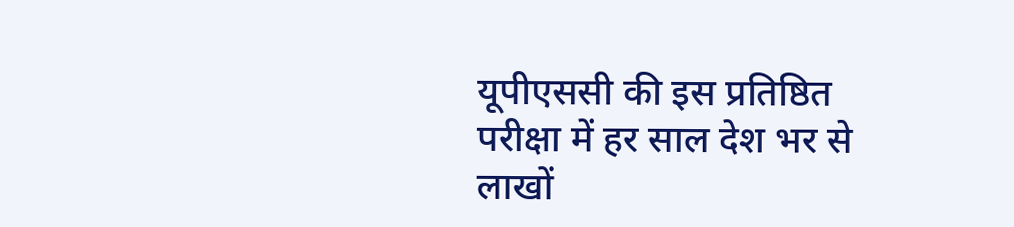यूपीएससी की इस प्रतिष्ठित परीक्षा में हर साल देश भर से लाखों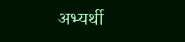अभ्‍यर्थी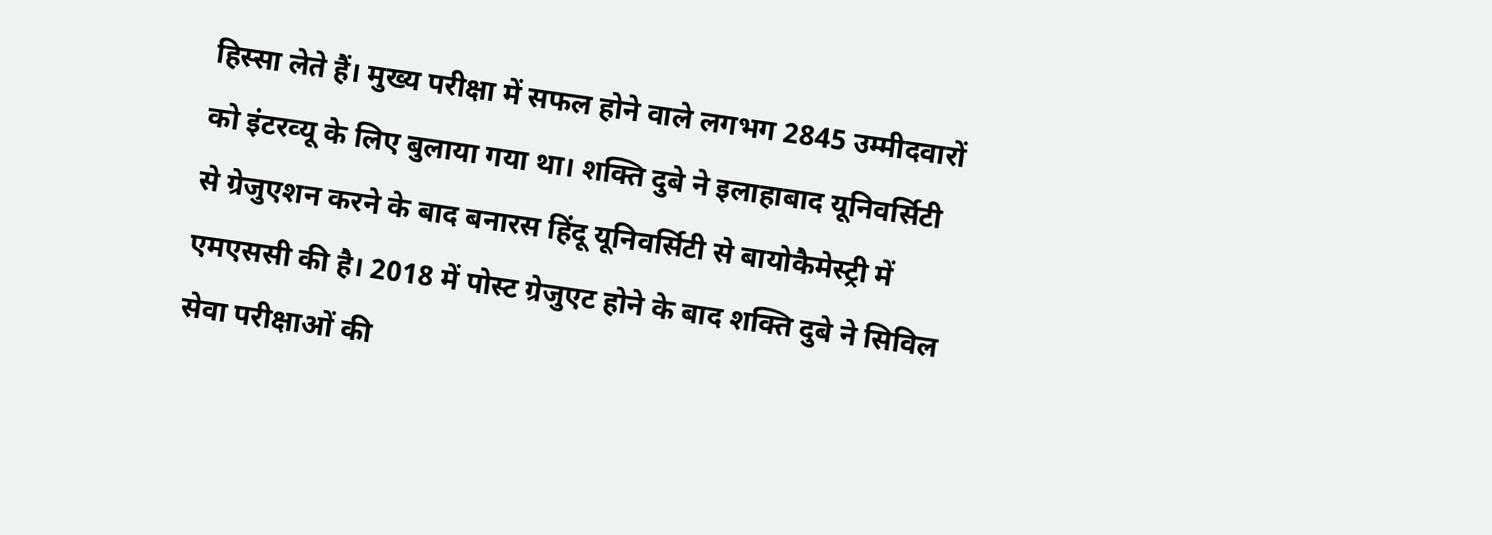हिस्‍सा लेते हैं। मुख्‍य परीक्षा में सफल होने वाले लगभग 2845 उम्‍मीदवारों को इंटरव्‍यू के लिए बुलाया गया था। शक्ति दुबे ने इलाहाबाद यूनिवर्सिटी से ग्रेजुएशन करने के बाद बनारस हिंदू यूनिवर्सिटी से बायोकैमेस्‍ट्री में एमएससी की है। 2018 में पोस्‍ट ग्रेजुएट होने के बाद शक्ति दुबे ने सिविल सेवा परीक्षाओं की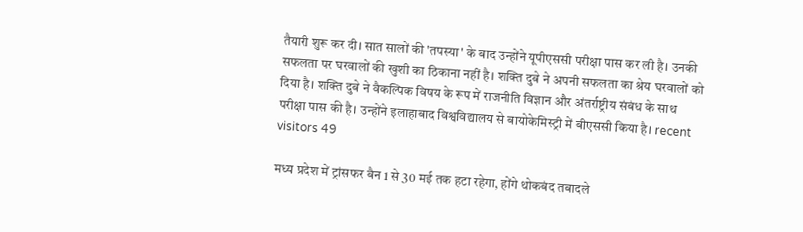तैयारी शुरू कर दी। सात सालों की 'तपस्‍या' के बाद उन्‍होंने यूपीएससी परीक्षा पास कर ली है। उनकी सफलता पर घरवालों की खुशी का ठिकाना नहीं है। शक्ति दुबे ने अपनी सफलता का श्रेय घरवालों को दिया है। शक्ति दुबे ने वैकल्पिक विषय के रूप में राजनीति विज्ञान और अंतर्राष्ट्रीय संबंध के साथ परीक्षा पास की है। उन्होंने इलाहाबाद विश्वविद्यालय से बायोकेमिस्ट्री में बीएससी किया है। recent visitors 49

मध्य प्रदेश में ट्रांसफर बैन 1 से 30 मई तक हटा रहेगा, होंगे थोकबंद तबादले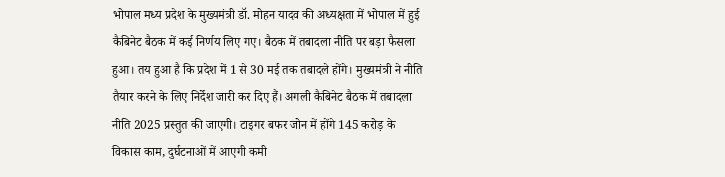भोपाल मध्य प्रदेश के मुख्यमंत्री डॉ. मोहन यादव की अध्यक्षता में भोपाल में हुई कैबिनेट बैठक में कई निर्णय लिए गए। बैठक में तबादला नीति पर बड़ा फैसला हुआ। तय हुआ है कि प्रदेश में 1 से 30 मई तक तबादले होंगे। मुख्यमंत्री ने नीति तैयार करने के लिए निर्देश जारी कर दिए हैं। अगली कैबिनेट बैठक में तबादला नीति 2025 प्रस्तुत की जाएगी। टाइगर बफर जोन में होंगे 145 करोड़ के विकास काम, दुर्घटनाओं में आएगी कमी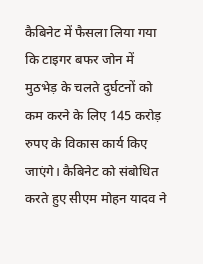कैबिनेट में फैसला लिया गया कि टाइगर बफर जोन में मुठभेड़ के चलते दुर्घटनों को कम करने के लिए 145 करोड़ रुपए के विकास कार्य किए जाएंगे। कैबिनेट को संबोधित करते हुए सीएम मोहन यादव ने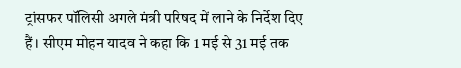ट्रांसफर पॉलिसी अगले मंत्री परिषद में लाने के निर्देश दिए हैं। सीएम मोहन यादव ने कहा कि 1 मई से 31 मई तक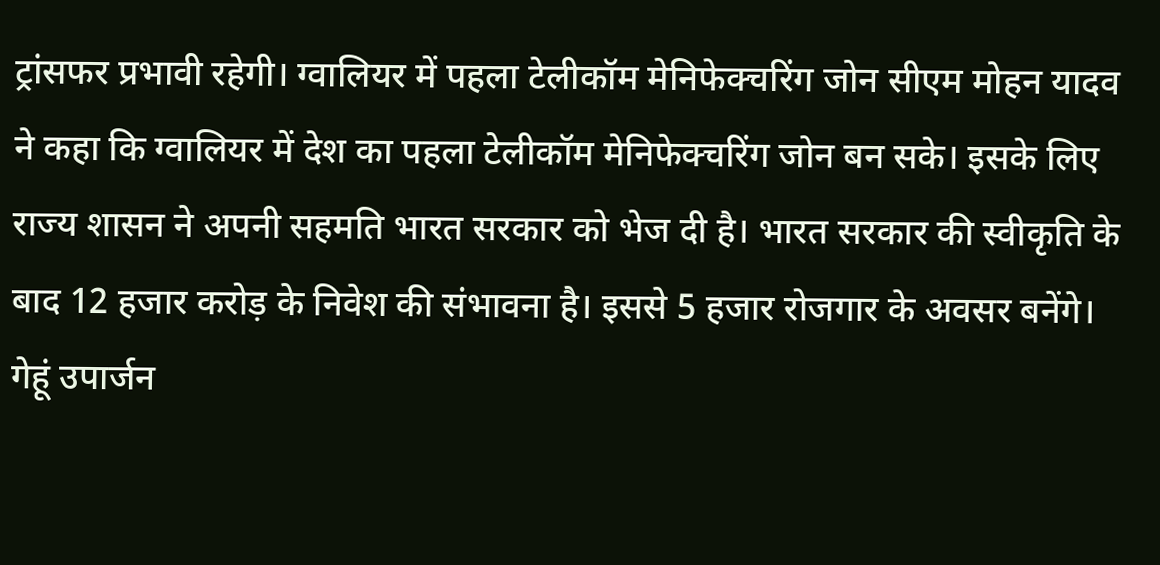ट्रांसफर प्रभावी रहेगी। ग्वालियर में पहला टेलीकॉम मेनिफेक्चरिंग जोन सीएम मोहन यादव ने कहा कि ग्वालियर में देश का पहला टेलीकॉम मेनिफेक्चरिंग जोन बन सके। इसके लिए राज्य शासन ने अपनी सहमति भारत सरकार को भेज दी है। भारत सरकार की स्वीकृति के बाद 12 हजार करोड़ के निवेश की संभावना है। इससे 5 हजार रोजगार के अवसर बनेंगे। गेहूं उपार्जन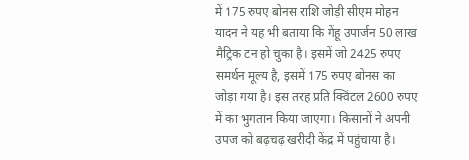में 175 रुपए बोनस राशि जोड़ी सीएम मोहन यादन ने यह भी बताया कि गेंहू उपार्जन 50 लाख मैट्रिक टन हो चुका है। इसमें जो 2425 रुपए समर्थन मूल्य है, इसमें 175 रुपए बोनस का जोड़ा गया है। इस तरह प्रति क्विंटल 2600 रुपए में का भुगतान किया जाएगा। किसानों ने अपनी उपज को बढ़चढ़ खरीदी केंद्र में पहुंचाया है।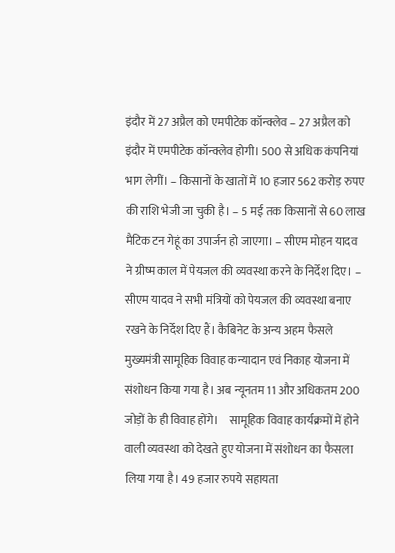इंदौर में 27 अप्रैल को एमपीटेक कॉन्क्लेव – 27 अप्रैल को इंदौर में एमपीटेक कॉन्क्लेव होगी। 500 से अधिक कंपनियां भाग लेगीं। – किसानों के खातों में 10 हजार 562 करोड़ रुपए की राशि भेजी जा चुकी है। – 5 मई तक किसानों से 60 लाख मैटिक टन गेहूं का उपार्जन हो जाएगा। – सीएम मोहन यादव ने ग्रीष्म काल में पेयजल की व्यवस्था करने के निर्देश दिए। – सीएम यादव ने सभी मंत्रियों को पेयजल की व्यवस्था बनाए रखने के निर्देश दिए हैं। कैबिनेट के अन्य अहम फैसले     मुख्यमंत्री सामूहिक विवाह कन्यादान एवं निकाह योजना में संशोधन किया गया है। अब न्यूनतम 11 और अधिकतम 200 जोड़ों के ही विवाह होंगे।     सामूहिक विवाह कार्यक्रमों में होने वाली व्यवस्था को देखते हुए योजना में संशोधन का फैसला लिया गया है। 49 हजार रुपये सहायता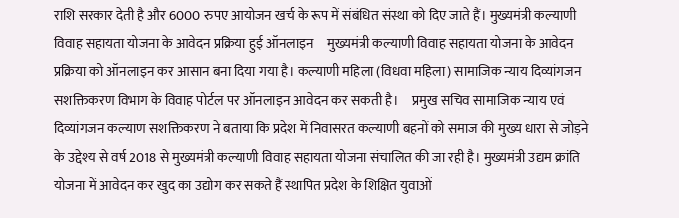राशि सरकार देती है और 6000 रुपए आयोजन खर्च के रूप में संबंधित संस्था को दिए जाते हैं। मुख्यमंत्री कल्याणी विवाह सहायता योजना के आवेदन प्रक्रिया हुई ऑनलाइन     मुख्यमंत्री कल्याणी विवाह सहायता योजना के आवेदन प्रक्रिया को ऑनलाइन कर आसान बना दिया गया है। कल्याणी महिला (विधवा महिला) सामाजिक न्याय दिव्यांगजन सशक्तिकरण विभाग के विवाह पोर्टल पर ऑनलाइन आवेदन कर सकती है।     प्रमुख सचिव सामाजिक न्याय एवं दिव्यांगजन कल्याण सशक्तिकरण ने बताया कि प्रदेश में निवासरत कल्याणी बहनों को समाज की मुख्य धारा से जोड़ने के उद्देश्य से वर्ष 2018 से मुख्यमंत्री कल्याणी विवाह सहायता योजना संचालित की जा रही है। मुख्यमंत्री उद्यम क्रांति योजना में आवेदन कर खुद का उद्योग कर सकते हैं स्थापित प्रदेश के शिक्षित युवाओं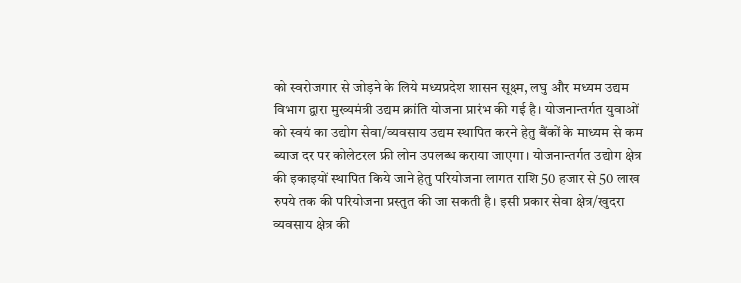को स्वरोजगार से जोड़ने के लिये मध्यप्रदेश शासन सूक्ष्म, लघु और मध्यम उद्यम विभाग द्वारा मुख्यमंत्री उद्यम क्रांति योजना प्रारंभ की गई है। योजनान्तर्गत युवाओं को स्वयं का उद्योग सेवा/व्यवसाय उद्यम स्थापित करने हेतु बैंकों के माध्यम से कम ब्याज दर पर कोलेटरल फ्री लोन उपलब्ध कराया जाएगा। योजनान्तर्गत उद्योग क्षेत्र की इकाइयों स्थापित किये जाने हेतु परियोजना लागत राशि 50 हजार से 50 लाख रुपये तक की परियोजना प्रस्तुत की जा सकती है। इसी प्रकार सेवा क्षेत्र/खुदरा व्यवसाय क्षेत्र की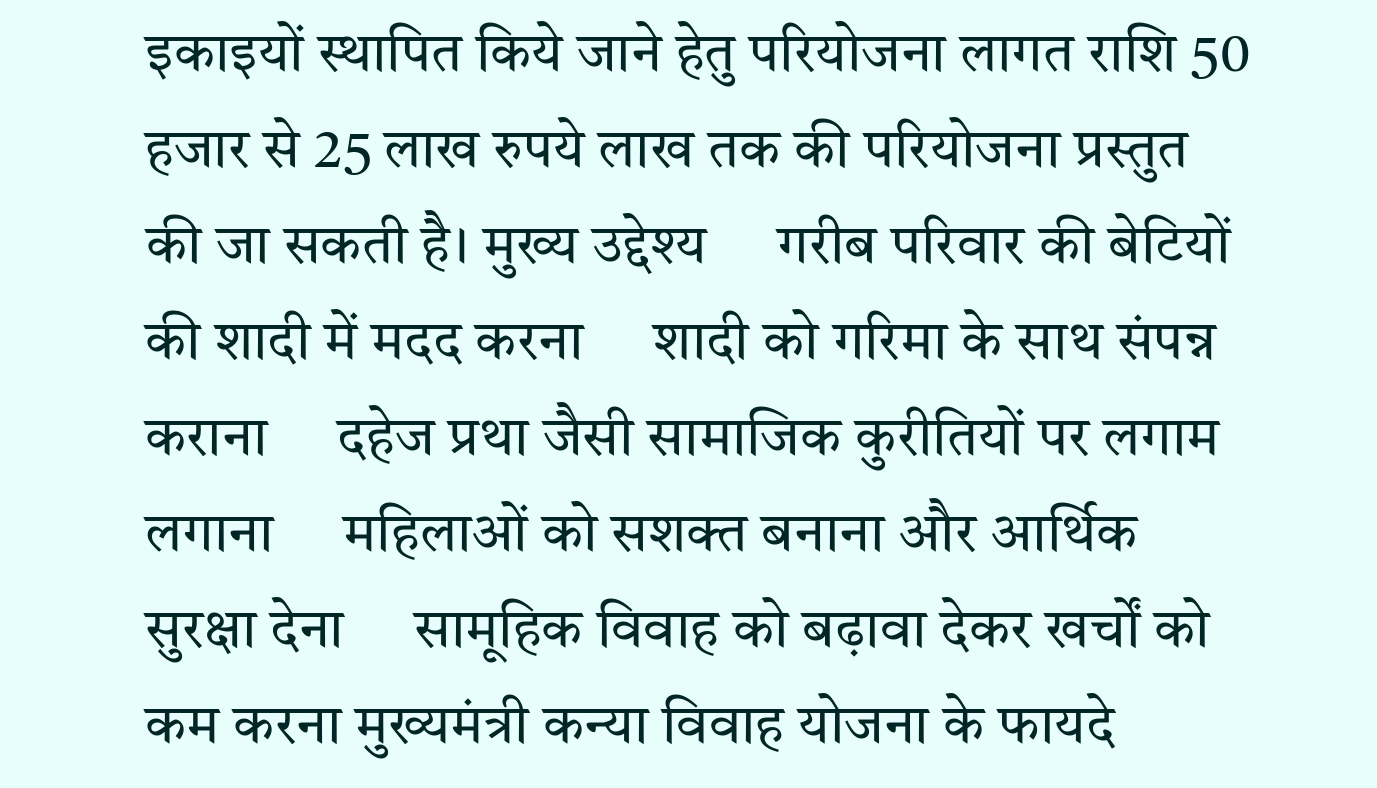इकाइयों स्थापित किये जाने हेतु परियोजना लागत राशि 50 हजार से 25 लाख रुपये लाख तक की परियोजना प्रस्तुत की जा सकती है। मुख्य उद्देश्य     गरीब परिवार की बेटियों की शादी में मदद करना     शादी को गरिमा के साथ संपन्न कराना     दहेज प्रथा जैसी सामाजिक कुरीतियों पर लगाम लगाना     महिलाओं को सशक्त बनाना और आर्थिक सुरक्षा देना     सामूहिक विवाह को बढ़ावा देकर खर्चों को कम करना मुख्यमंत्री कन्या विवाह योजना के फायदे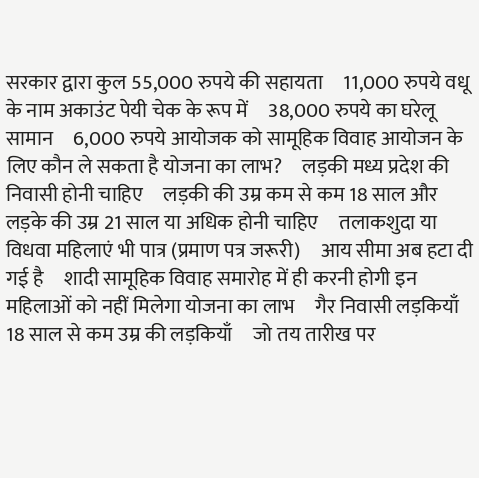सरकार द्वारा कुल 55,000 रुपये की सहायता     11,000 रुपये वधू के नाम अकाउंट पेयी चेक के रूप में     38,000 रुपये का घरेलू सामान     6,000 रुपये आयोजक को सामूहिक विवाह आयोजन के लिए कौन ले सकता है योजना का लाभ?     लड़की मध्य प्रदेश की निवासी होनी चाहिए     लड़की की उम्र कम से कम 18 साल और लड़के की उम्र 21 साल या अधिक होनी चाहिए     तलाकशुदा या विधवा महिलाएं भी पात्र (प्रमाण पत्र जरूरी)     आय सीमा अब हटा दी गई है     शादी सामूहिक विवाह समारोह में ही करनी होगी इन महिलाओं को नहीं मिलेगा योजना का लाभ     गैर निवासी लड़कियाँ     18 साल से कम उम्र की लड़कियाँ     जो तय तारीख पर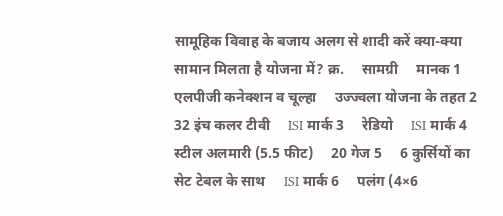सामूहिक विवाह के बजाय अलग से शादी करें क्या-क्या सामान मिलता है योजना में? क्र.     सामग्री     मानक 1     एलपीजी कनेक्शन व चूल्हा     उज्ज्वला योजना के तहत 2     32 इंच कलर टीवी     ISI मार्क 3     रेडियो     ISI मार्क 4     स्टील अलमारी (5.5 फीट)     20 गेज 5     6 कुर्सियों का सेट टेबल के साथ     ISI मार्क 6     पलंग (4×6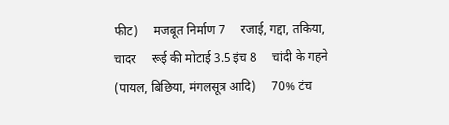फीट)     मजबूत निर्माण 7     रजाई, गद्दा, तकिया, चादर     रूई की मोटाई 3.5 इंच 8     चांदी के गहने (पायल, बिछिया, मंगलसूत्र आदि)     70% टंच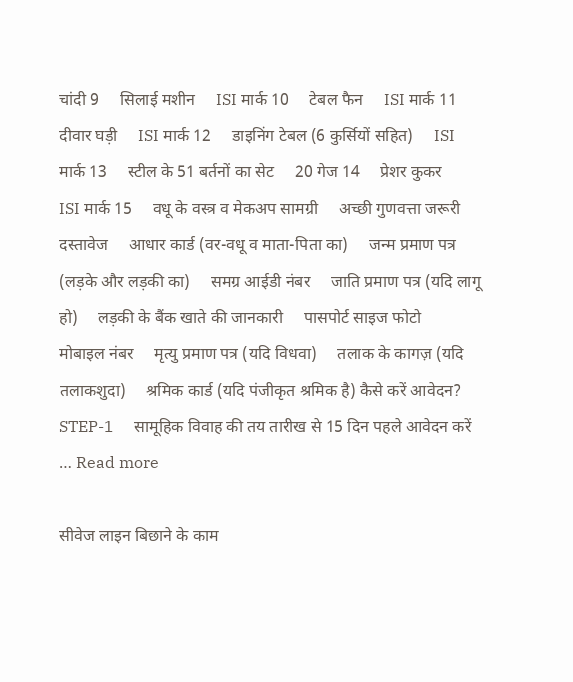चांदी 9     सिलाई मशीन     ISI मार्क 10     टेबल फैन     ISI मार्क 11     दीवार घड़ी     ISI मार्क 12     डाइनिंग टेबल (6 कुर्सियों सहित)     ISI मार्क 13     स्टील के 51 बर्तनों का सेट     20 गेज 14     प्रेशर कुकर     ISI मार्क 15     वधू के वस्त्र व मेकअप सामग्री     अच्छी गुणवत्ता जरूरी दस्तावेज     आधार कार्ड (वर-वधू व माता-पिता का)     जन्म प्रमाण पत्र (लड़के और लड़की का)     समग्र आईडी नंबर     जाति प्रमाण पत्र (यदि लागू हो)     लड़की के बैंक खाते की जानकारी     पासपोर्ट साइज फोटो     मोबाइल नंबर     मृत्यु प्रमाण पत्र (यदि विधवा)     तलाक के कागज़ (यदि तलाकशुदा)     श्रमिक कार्ड (यदि पंजीकृत श्रमिक है) कैसे करें आवेदन? STEP-1     सामूहिक विवाह की तय तारीख से 15 दिन पहले आवेदन करें … Read more

सीवेज लाइन बिछाने के काम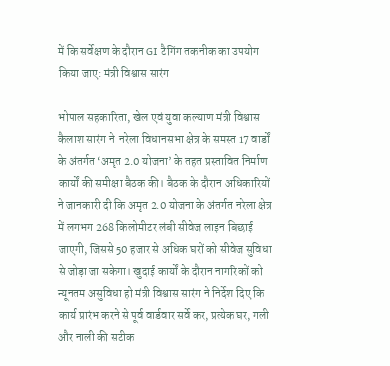में कि सर्वेक्षण के दौरान GI टैगिंग तकनीक का उपयोग किया जाए: मंत्री विश्वास सारंग

भोपाल सहकारिता, खेल एवं युवा कल्याण मंत्री विश्वास कैलाश सारंग ने  नरेला विधानसभा क्षेत्र के समस्त 17 वार्डों के अंतर्गत ‘अमृत 2.0 योजना’ के तहत प्रस्तावित निर्माण कार्यों की समीक्षा बैठक की। बैठक के दौरान अधिकारियों ने जानकारी दी कि अमृत 2.0 योजना के अंतर्गत नरेला क्षेत्र में लगभग 268 किलोमीटर लंबी सीवेज लाइन बिछाई जाएगी, जिससे 50 हजार से अधिक घरों को सीवेज सुविधा से जोड़ा जा सकेगा। खुदाई कार्यों के दौरान नागरिकों को न्यूनतम असुविधा हो मंत्री विश्वास सारंग ने निर्देश दिए कि कार्य प्रारंभ करने से पूर्व वार्डवार सर्वे कर, प्रत्येक घर, गली और नाली की सटीक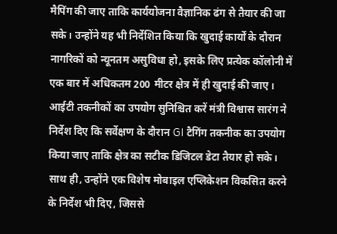मैपिंग की जाए ताकि कार्ययोजना वैज्ञानिक ढंग से तैयार की जा सके। उन्होंने यह भी निर्देशित किया कि खुदाई कार्यों के दौरान नागरिकों को न्यूनतम असुविधा हो, इसके लिए प्रत्येक कॉलोनी में एक बार में अधिकतम 200 मीटर क्षेत्र में ही खुदाई की जाए। आईटी तकनीकों का उपयोग सुनिश्चित करें मंत्री विश्वास सारंग ने निर्देश दिए कि सर्वेक्षण के दौरान GI टैगिंग तकनीक का उपयोग किया जाए ताकि क्षेत्र का सटीक डिजिटल डेटा तैयार हो सके। साथ ही, उन्होंने एक विशेष मोबाइल एप्लिकेशन विकसित करने के निर्देश भी दिए, जिससे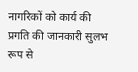नागरिकों को कार्य की प्रगति की जानकारी सुलभ रूप से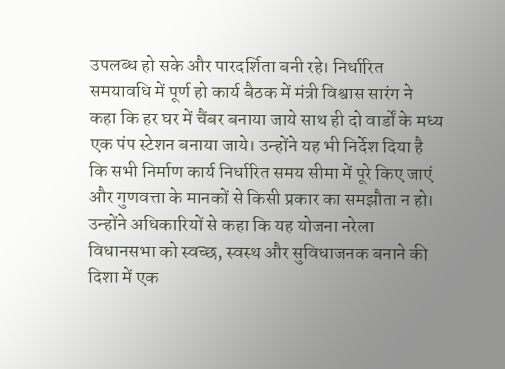उपलब्ध हो सके और पारदर्शिता बनी रहे। निर्धारित समयावधि में पूर्ण हो कार्य बैठक में मंत्री विश्वास सारंग ने कहा कि हर घर में चैंबर बनाया जाये साथ ही दो वार्डों के मध्य एक पंप स्टेशन बनाया जाये। उन्होंने यह भी निर्देश दिया है कि सभी निर्माण कार्य निर्धारित समय सीमा में पूरे किए जाएं और गुणवत्ता के मानकों से किसी प्रकार का समझौता न हो। उन्होंने अधिकारियों से कहा कि यह योजना नरेला विधानसभा को स्वच्छ, स्वस्थ और सुविधाजनक बनाने की दिशा में एक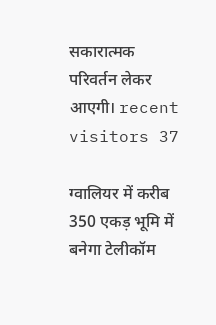सकारात्मक परिवर्तन लेकर आएगी। recent visitors 37

ग्वालियर में करीब 350 एकड़ भूमि में बनेगा टेलीकॉम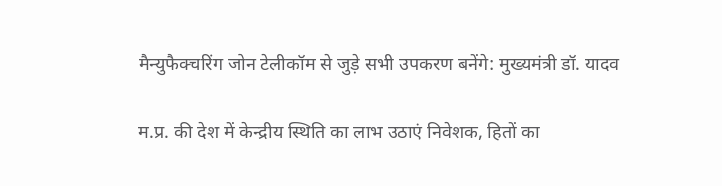मैन्युफैक्चरिंग जोन टेलीकॉम से जुड़े सभी उपकरण बनेंगे: मुख्यमंत्री डॉ. यादव

म.प्र. की देश में केन्द्रीय स्थिति का लाभ उठाएं निवेशक, हितों का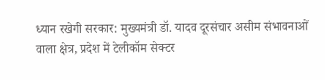ध्यान रखेगी सरकार: मुख्यमंत्री डॉ. यादव दूरसंचार असीम संभावनाओं वाला क्षेत्र, प्रदेश में टेलीकॉम सेक्टर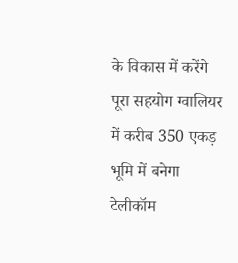के विकास में करेंगे पूरा सहयोग ग्वालियर में करीब 350 एकड़ भूमि में बनेगा टेलीकॉम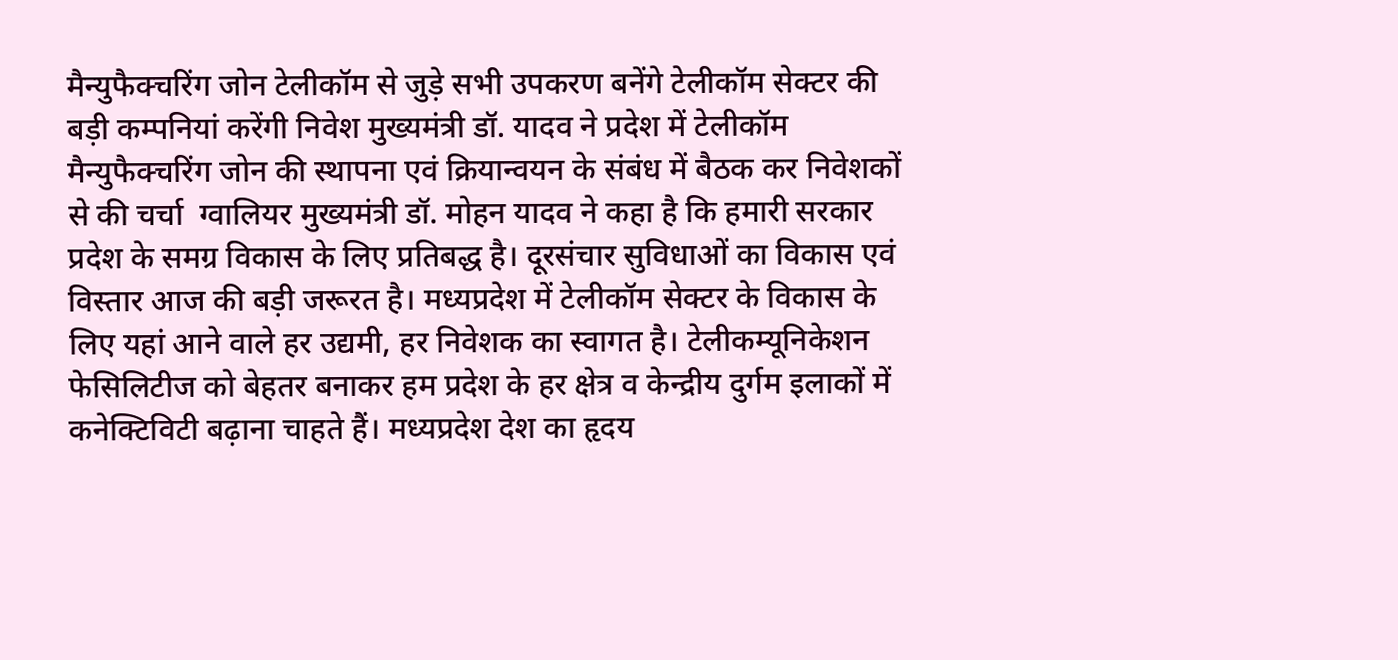मैन्युफैक्चरिंग जोन टेलीकॉम से जुड़े सभी उपकरण बनेंगे टेलीकॉम सेक्टर की बड़ी कम्पनियां करेंगी निवेश मुख्यमंत्री डॉ. यादव ने प्रदेश में टेलीकॉम मैन्युफैक्चरिंग जोन की स्थापना एवं क्रियान्वयन के संबंध में बैठक कर निवेशकों से की चर्चा  ग्वालियर मुख्यमंत्री डॉ. मोहन यादव ने कहा है कि हमारी सरकार प्रदेश के समग्र विकास के लिए प्रतिबद्ध है। दूरसंचार सुविधाओं का विकास एवं विस्तार आज की बड़ी जरूरत है। मध्यप्रदेश में टेलीकॉम सेक्टर के विकास के लिए यहां आने वाले हर उद्यमी, हर निवेशक का स्वागत है। टेलीकम्यूनिकेशन फेसिलिटीज को बेहतर बनाकर हम प्रदेश के हर क्षेत्र व केन्द्रीय दुर्गम इलाकों में कनेक्टिविटी बढ़ाना चाहते हैं। मध्यप्रदेश देश का हृदय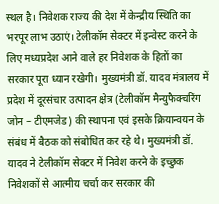स्थल है। निवेशक राज्य की देश में केन्द्रीय स्थिति का भरपूर लाभ उठाएं। टेलीकॉम सेक्टर में इन्वेस्ट करने के लिए मध्यप्रदेश आने वाले हर निवेशक के हितों का सरकार पूरा ध्यान रखेगी। मुख्यमंत्री डॉ. यादव मंत्रालय में प्रदेश में दूरसंचार उत्पादन क्षेत्र (टेलीकॉम मैन्युफैक्चरिंग जोन – टीएमजेड) की स्थापना एवं इसके क्रियान्वयन के संबंध में बैठक को संबोधित कर रहे थे। मुख्यमंत्री डॉ. यादव ने टेलीकॉम सेक्टर में निवेश करने के इच्छुक निवेशकों से आत्मीय चर्चा कर सरकार की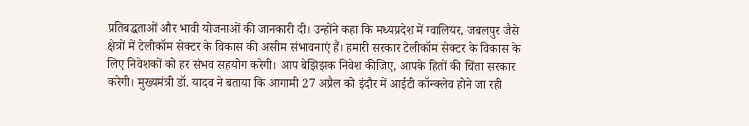प्रतिबद्धताओं और भावी योजनाओं की जानकारी दी। उन्होंने कहा कि मध्यप्रदेश में ग्वालियर, जबलपुर जैसे क्षेत्रों में टेलीकॉम सेक्टर के विकास की असीम संभावनाएं हैं। हमारी सरकार टेलीकॉम सेक्टर के विकास के लिए निवेशकों को हर संभव सहयोग करेगी। आप बेझिझक निवेश कीजिए, आपके हितों की चिंता सरकार करेगी। मुख्यमंत्री डॉ. यादव ने बताया कि आगामी 27 अप्रैल को इंदौर में आईटी कॉन्क्लेव होने जा रही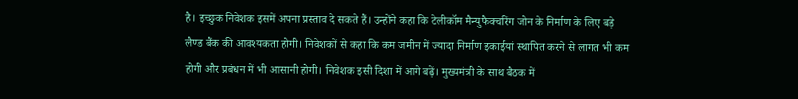है। इच्छुक निवेशक इसमें अपना प्रस्ताव दे सकते हैं। उन्होंने कहा कि टेलीकॉम मैन्युफैक्चरिंग जोन के निर्माण के लिए बड़े लैण्ड बैंक की आवश्यकता होगी। निवेशकों से कहा कि कम जमीन में ज्यादा निर्माण इकाईयां स्थापित करने से लागत भी कम होगी और प्रबंधन में भी आसानी होगी। निवेशक इसी दिशा में आगे बढ़ें। मुख्यमंत्री के साथ बैठक में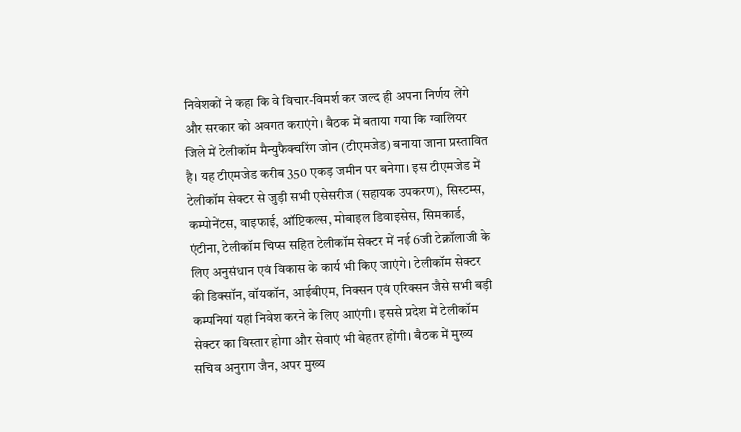निवेशकों ने कहा कि वे विचार-विमर्श कर जल्द ही अपना निर्णय लेंगे और सरकार को अवगत कराएंगे। बैठक में बताया गया कि ग्वालियर जिले में टेलीकॉम मैन्युफैक्चरिंग जोन (टीएमजेड) बनाया जाना प्रस्तावित है। यह टीएमजेड करीब 350 एकड़ जमीन पर बनेगा। इस टीएमजेड में टेलीकॉम सेक्टर से जुड़ी सभी एसेसरीज (सहायक उपकरण), सिस्टम्स, कम्पोनेंटस, वाइफाई, ऑप्टिकल्स, मोबाइल डिवाइसेस, सिमकार्ड, एंटीना, टेलीकॉम चिप्स सहित टेलीकॉम सेक्टर में नई 6जी टेक्नॉलाजी के लिए अनुसंधान एवं विकास के कार्य भी किए जाएंगे। टेलीकॉम सेक्टर की डिक्सॉन, वॉयकॉन, आईबीएम, निक्सन एवं एरिक्सन जैसे सभी बड़ी कम्पनियां यहां निवेश करने के लिए आएंगी। इससे प्रदेश में टेलीकॉम सेक्टर का विस्तार होगा और सेवाएं भी बेहतर होंगी। बैठक में मुख्य सचिव अनुराग जैन, अपर मुख्य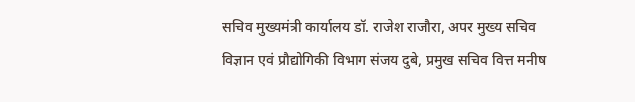सचिव मुख्यमंत्री कार्यालय डॉ. राजेश राजौरा, अपर मुख्य सचिव विज्ञान एवं प्रौद्योगिकी विभाग संजय दुबे, प्रमुख सचिव वित्त मनीष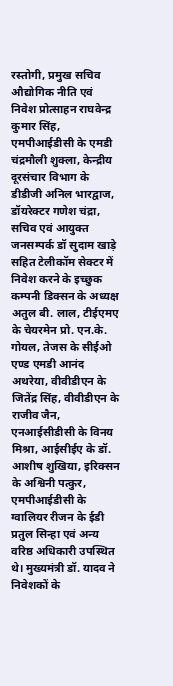रस्तोगी, प्रमुख सचिव औद्योगिक नीति एवं निवेश प्रोत्साहन राघवेन्द्र कुमार सिंह, एमपीआईडीसी के एमडी चंद्रमौली शुक्ला, केन्द्रीय दूरसंचार विभाग के डीडीजी अनिल भारद्वाज, डॉयरेक्टर गणेश चंद्रा, सचिव एवं आयुक्त जनसम्पर्क डॉ सुदाम खाड़े सहित टेलीकॉम सेक्टर में निवेश करने के इच्छुक कम्पनी डिक्सन के अध्यक्ष अतुल बी. लाल, टीईएमए के चेयरमेन प्रो. एन.के. गोयल, तेजस के सीईओ एण्ड एमडी आनंद अथरेया, वीवीडीएन के जितेंद्र सिंह, वीवीडीएन के राजीव जैन, एनआईसीडीसी के विनय मिश्रा, आईसीईए के डॉ. आशीष शुखिया, इरिक्सन के अश्विनी पत्कुर, एमपीआईडीसी के ग्वालियर रीजन के ईडी प्रतुल सिन्हा एवं अन्य वरिष्ठ अधिकारी उपस्थित थे। मुख्यमंत्री डॉ. यादव ने निवेशकों के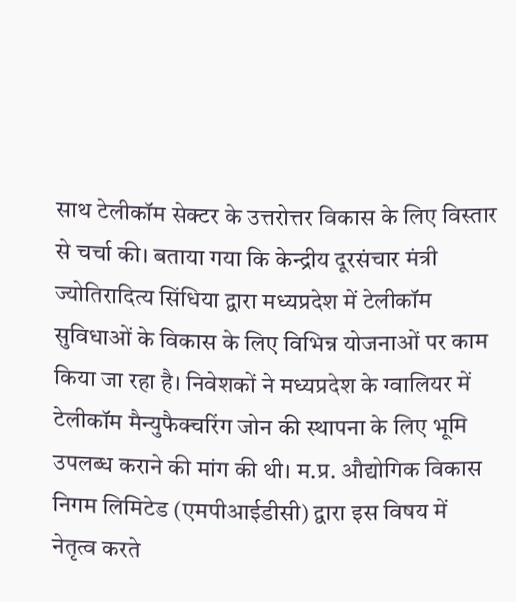साथ टेलीकॉम सेक्टर के उत्तरोत्तर विकास के लिए विस्तार से चर्चा की। बताया गया कि केन्द्रीय दूरसंचार मंत्री ज्योतिरादित्य सिंधिया द्वारा मध्यप्रदेश में टेलीकॉम सुविधाओं के विकास के लिए विभिन्न योजनाओं पर काम किया जा रहा है। निवेशकों ने मध्यप्रदेश के ग्वालियर में टेलीकॉम मैन्युफैक्चरिंग जोन की स्थापना के लिए भूमि उपलब्ध कराने की मांग की थी। म.प्र. औद्योगिक विकास निगम लिमिटेड (एमपीआईडीसी) द्वारा इस विषय में नेतृत्व करते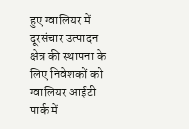हुए ग्वालियर में दूरसंचार उत्पादन क्षेत्र की स्थापना के लिए निवेशकों को ग्वालियर आईटी पार्क में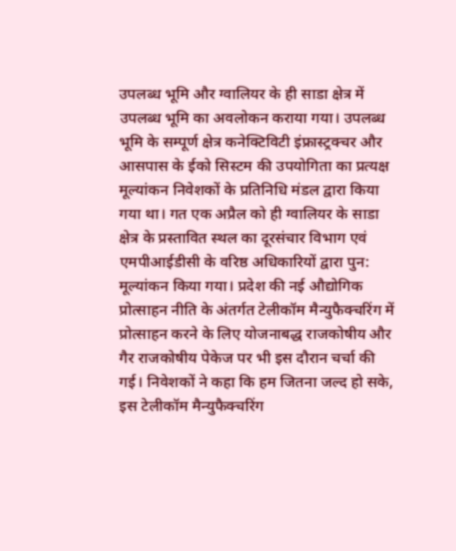उपलब्ध भूमि और ग्वालियर के ही साडा क्षेत्र में उपलब्ध भूमि का अवलोकन कराया गया। उपलब्ध भूमि के सम्पूर्ण क्षेत्र कनेक्टिविटी इंफ्रास्ट्रक्चर और आसपास के ईको सिस्टम की उपयोगिता का प्रत्यक्ष मूल्यांकन निवेशकों के प्रतिनिधि मंडल द्वारा किया गया था। गत एक अप्रैल को ही ग्वालियर के साडा क्षेत्र के प्रस्तावित स्थल का दूरसंचार विभाग एवं एमपीआईडीसी के वरिष्ठ अधिकारियों द्वारा पुन: मूल्यांकन किया गया। प्रदेश की नई औद्योगिक प्रोत्साहन नीति के अंतर्गत टेलीकॉम मैन्युफैक्चरिंग में प्रोत्साहन करने के लिए योजनाबद्ध राजकोषीय और गैर राजकोषीय पेकेज पर भी इस दौरान चर्चा की गई। निवेशकों ने कहा कि हम जितना जल्द हो सके, इस टेलीकॉम मैन्युफैक्चरिंग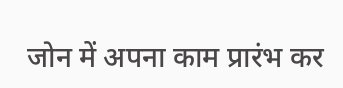जोन में अपना काम प्रारंभ कर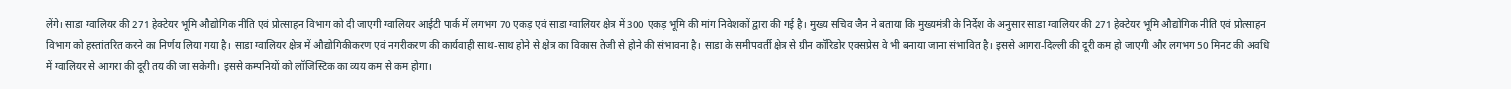लेंगे। साडा ग्वालियर की 271 हेक्टेयर भूमि औद्योगिक नीति एवं प्रोत्साहन विभाग को दी जाएगी ग्वालियर आईटी पार्क में लगभग 70 एकड़ एवं साडा ग्वालियर क्षेत्र में 300 एकड़ भूमि की मांग निवेशकों द्वारा की गई है। मुख्य सचिव जैन ने बताया कि मुख्यमंत्री के निर्देश के अनुसार साडा ग्वालियर की 271 हेक्टेयर भूमि औद्योगिक नीति एवं प्रोत्साहन विभाग को हस्तांतरित करने का निर्णय लिया गया है। साडा ग्वालियर क्षेत्र में औद्योगिकीकरण एवं नगरीकरण की कार्यवाही साथ-साथ होने से क्षेत्र का विकास तेजी से होने की संभावना है। साडा के समीपवर्ती क्षेत्र से ग्रीन कॉरिडोर एक्सप्रेस वे भी बनाया जाना संभावित है। इससे आगरा-दिल्ली की दूरी कम हो जाएगी और लगभग 50 मिनट की अवधि में ग्वालियर से आगरा की दूरी तय की जा सकेगी। इससे कम्पनियों को लॉजिस्टिक का व्यय कम से कम होगा।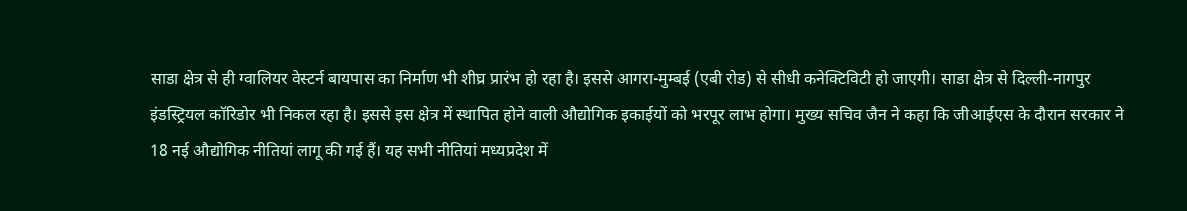साडा क्षेत्र से ही ग्वालियर वेस्टर्न बायपास का निर्माण भी शीघ्र प्रारंभ हो रहा है। इससे आगरा-मुम्बई (एबी रोड) से सीधी कनेक्टिविटी हो जाएगी। साडा क्षेत्र से दिल्ली-नागपुर इंडस्ट्रियल कॉरिडोर भी निकल रहा है। इससे इस क्षेत्र में स्थापित होने वाली औद्योगिक इकाईयों को भरपूर लाभ होगा। मुख्य सचिव जैन ने कहा कि जीआईएस के दौरान सरकार ने 18 नई औद्योगिक नीतियां लागू की गई हैं। यह सभी नीतियां मध्यप्रदेश में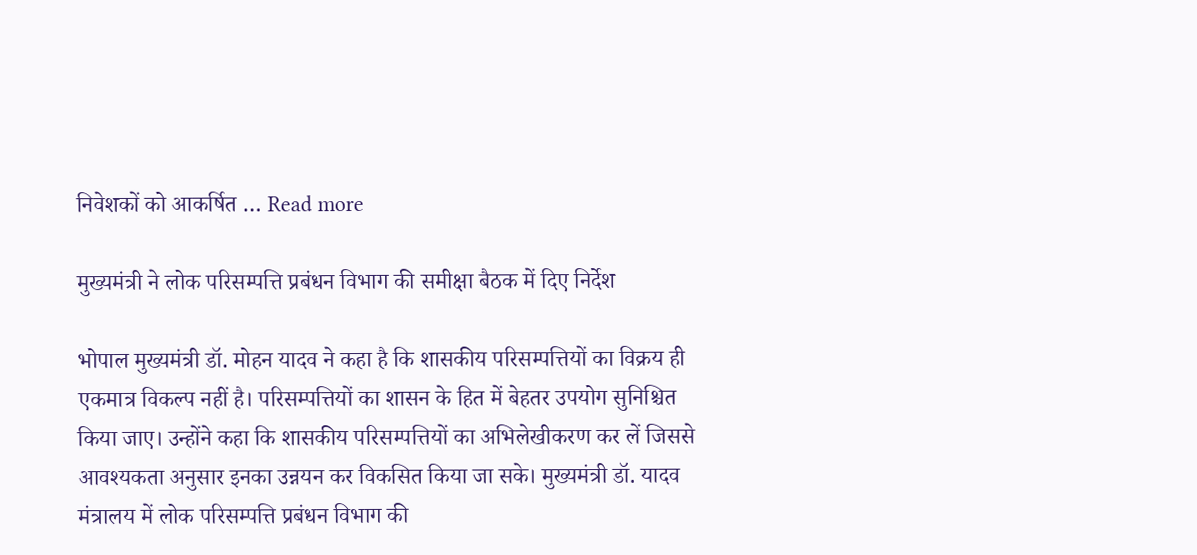निवेशकों को आकर्षित … Read more

मुख्यमंत्री ने लोक परिसम्पत्ति प्रबंधन विभाग की समीक्षा बैठक में दिए निर्देश

भोपाल मुख्यमंत्री डॉ. मोहन यादव ने कहा है कि शासकीय परिसम्पत्तियों का विक्रय ही एकमात्र विकल्प नहीं है। परिसम्पत्तियों का शासन के हित में बेहतर उपयोग सुनिश्चित किया जाए। उन्होंने कहा कि शासकीय परिसम्पत्तियों का अभिलेखीकरण कर लें जिससे आवश्यकता अनुसार इनका उन्नयन कर विकसित किया जा सके। मुख्यमंत्री डॉ. यादव मंत्रालय में लोक परिसम्पत्ति प्रबंधन विभाग की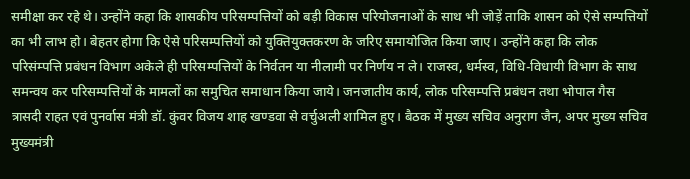समीक्षा कर रहे थे। उन्होंने कहा कि शासकीय परिसम्पत्तियों को बड़ी विकास परियोजनाओं के साथ भी जोड़ें ताकि शासन को ऐसे सम्पत्तियों का भी लाभ हो। बेहतर होगा कि ऐसे परिसम्पत्तियों को युक्तियुक्तकरण के जरिए समायोजित किया जाए। उन्होंने कहा कि लोक परिसंम्पत्ति प्रबंधन विभाग अकेले ही परिसम्पत्तियों के निर्वतन या नीलामी पर निर्णय न ले। राजस्व, धर्मस्व, विधि-विधायी विभाग के साथ समन्वय कर परिसम्पत्तियों के मामलों का समुचित समाधान किया जाये। जनजातीय कार्य, लोक परिसम्पत्ति प्रबंधन तथा भोपाल गैस त्रासदी राहत एवं पुनर्वास मंत्री डॉ. कुंवर विजय शाह खण्डवा से वर्चुअली शामिल हुए। बैठक में मुख्य सचिव अनुराग जैन, अपर मुख्य सचिव मुख्यमंत्री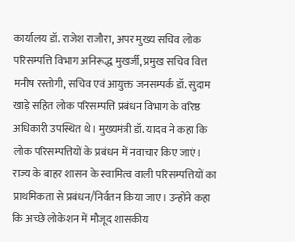कार्यालय डॉ. राजेश राजौरा, अपर मुख्य सचिव लोक परिसम्पत्ति विभाग अनिरूद्ध मुखर्जी, प्रमुख सचिव वित्त मनीष रस्तोगी, सचिव एवं आयुक्त जनसम्पर्क डॉ. सुदाम खाड़े सहित लोक परिसम्पत्ति प्रबंधन विभाग के वरिष्ठ अधिकारी उपस्थित थे। मुख्यमंत्री डॉ. यादव ने कहा कि लोक परिसम्पत्तियों के प्रबंधन में नवाचार किए जाएं। राज्य के बाहर शासन के स्वामित्व वाली परिसम्पत्तियों का प्राथमिकता से प्रबंधन/निर्वतन किया जाए। उन्होंने कहा कि अच्छे लोकेशन में मौजूद शासकीय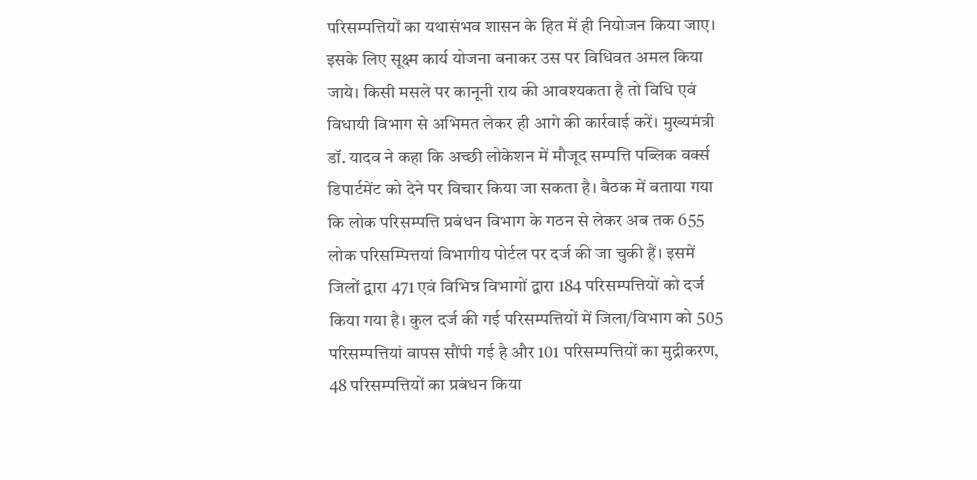परिसम्पत्तियों का यथासंभव शासन के हित में ही नियोजन किया जाए। इसके लिए सूक्ष्म कार्य योजना बनाकर उस पर विधिवत अमल किया जाये। किसी मसले पर कानूनी राय की आवश्यकता है तो विधि एवं विधायी विभाग से अभिमत लेकर ही आगे की कार्रवाई करें। मुख्यमंत्री डॉ. यादव ने कहा कि अच्छी लोकेशन में मौजूद सम्पत्ति पब्लिक वर्क्स डिपार्टमेंट को देने पर विचार किया जा सकता है। बैठक में बताया गया कि लोक परिसम्पत्ति प्रबंधन विभाग के गठन से लेकर अब तक 655 लोक परिसम्पित्तयां विभागीय पोर्टल पर दर्ज की जा चुकी हैं। इसमें जिलों द्वारा 471 एवं विभिन्न विभागों द्वारा 184 परिसम्पत्तियों को दर्ज किया गया है। कुल दर्ज की गई परिसम्पत्तियों में जिला/विभाग को 505 परिसम्पत्तियां वापस सौंपी गई है और 101 परिसम्पत्तियों का मुद्रीकरण, 48 परिसम्पत्तियों का प्रबंधन किया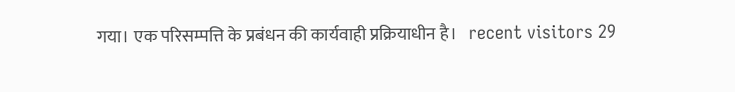गया। एक परिसम्पत्ति के प्रबंधन की कार्यवाही प्रक्रियाधीन है।   recent visitors 29